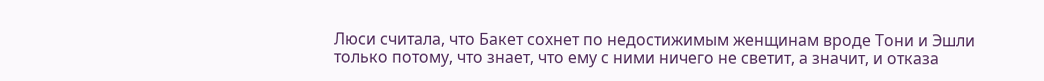Люси считала, что Бакет сохнет по недостижимым женщинам вроде Тони и Эшли только потому, что знает, что ему с ними ничего не светит, а значит, и отказа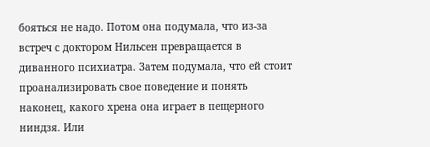бояться не надо. Потом она подумала, что из-за встреч с доктором Нильсен превращается в диванного психиатра. Затем подумала, что ей стоит проанализировать свое поведение и понять наконец, какого хрена она играет в пещерного ниндзя. Или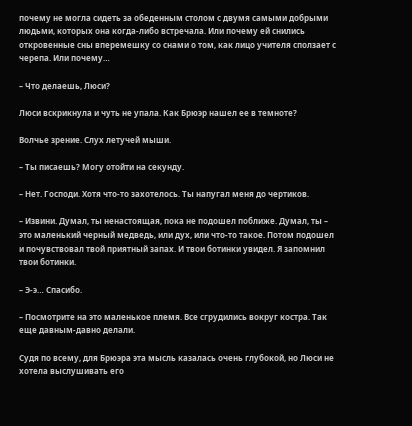почему не могла сидеть за обеденным столом с двумя самыми добрыми людьми, которых она когда-либо встречала. Или почему ей снились откровенные сны вперемешку со снами о том, как лицо учителя сползает с черепа. Или почему…

– Что делаешь, Люси?

Люси вскрикнула и чуть не упала. Как Брюэр нашел ее в темноте?

Волчье зрение. Слух летучей мыши.

– Ты писаешь? Могу отойти на секунду.

– Нет. Господи. Хотя что-то захотелось. Ты напугал меня до чертиков.

– Извини. Думал, ты ненастоящая, пока не подошел поближе. Думал, ты – это маленький черный медведь, или дух, или что-то такое. Потом подошел и почувствовал твой приятный запах. И твои ботинки увидел. Я запомнил твои ботинки.

– Э-э… Спасибо.

– Посмотрите на это маленькое племя. Все сгрудились вокруг костра. Так еще давным-давно делали.

Судя по всему, для Брюэра эта мысль казалась очень глубокой, но Люси не хотела выслушивать его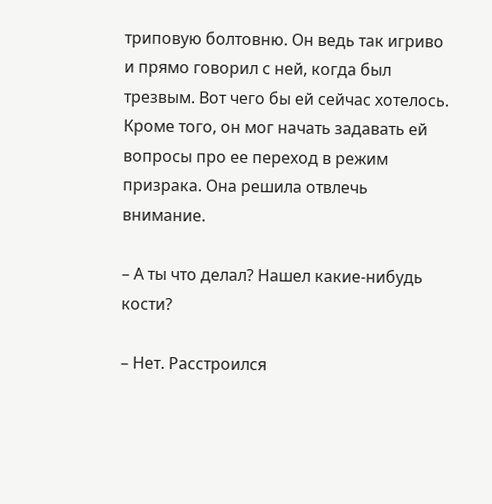триповую болтовню. Он ведь так игриво и прямо говорил с ней, когда был трезвым. Вот чего бы ей сейчас хотелось. Кроме того, он мог начать задавать ей вопросы про ее переход в режим призрака. Она решила отвлечь внимание.

– А ты что делал? Нашел какие-нибудь кости?

– Нет. Расстроился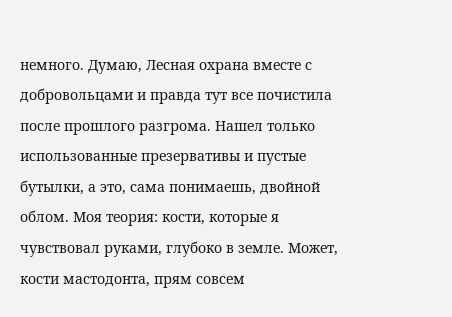немного. Думаю, Лесная охрана вместе с добровольцами и правда тут все почистила после прошлого разгрома. Нашел только использованные презервативы и пустые бутылки, а это, сама понимаешь, двойной облом. Моя теория: кости, которые я чувствовал руками, глубоко в земле. Может, кости мастодонта, прям совсем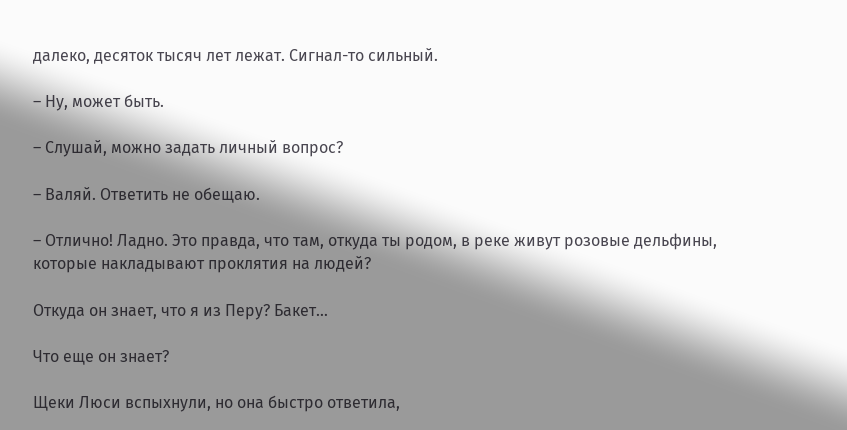далеко, десяток тысяч лет лежат. Сигнал-то сильный.

– Ну, может быть.

– Слушай, можно задать личный вопрос?

– Валяй. Ответить не обещаю.

– Отлично! Ладно. Это правда, что там, откуда ты родом, в реке живут розовые дельфины, которые накладывают проклятия на людей?

Откуда он знает, что я из Перу? Бакет…

Что еще он знает?

Щеки Люси вспыхнули, но она быстро ответила,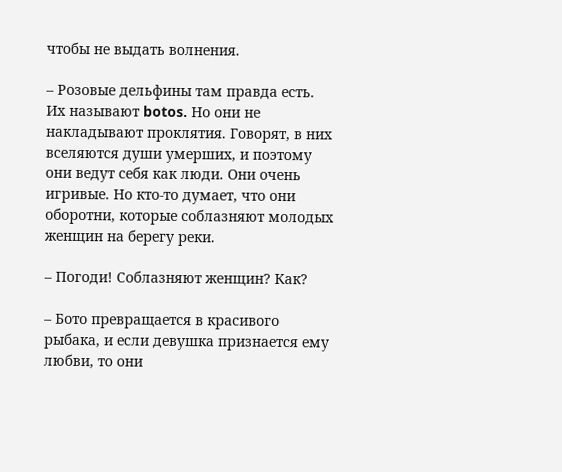чтобы не выдать волнения.

– Розовые дельфины там правда есть. Их называют botos. Но они не накладывают проклятия. Говорят, в них вселяются души умерших, и поэтому они ведут себя как люди. Они очень игривые. Но кто-то думает, что они оборотни, которые соблазняют молодых женщин на берегу реки.

– Погоди! Соблазняют женщин? Как?

– Бото превращается в красивого рыбака, и если девушка признается ему любви, то они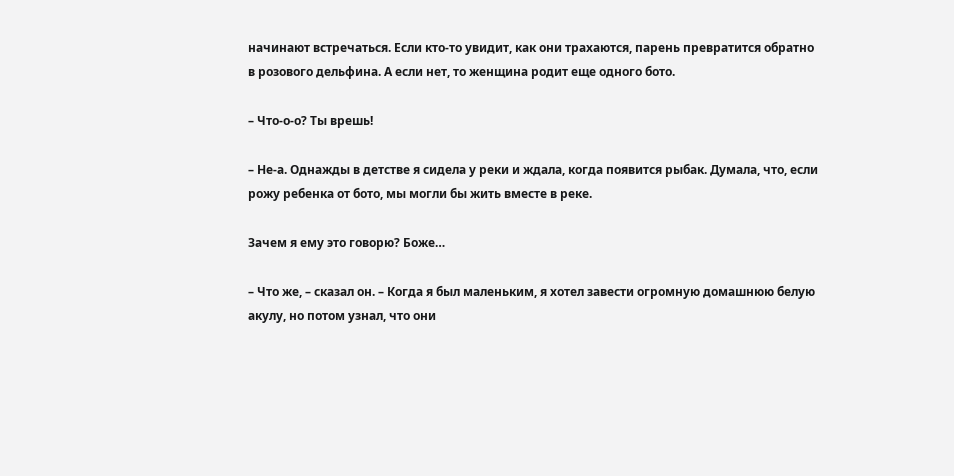начинают встречаться. Если кто-то увидит, как они трахаются, парень превратится обратно в розового дельфина. А если нет, то женщина родит еще одного бото.

– Что-о-о? Ты врешь!

– Не-а. Однажды в детстве я сидела у реки и ждала, когда появится рыбак. Думала, что, если рожу ребенка от бото, мы могли бы жить вместе в реке.

Зачем я ему это говорю? Боже…

– Что же, – сказал он. – Когда я был маленьким, я хотел завести огромную домашнюю белую акулу, но потом узнал, что они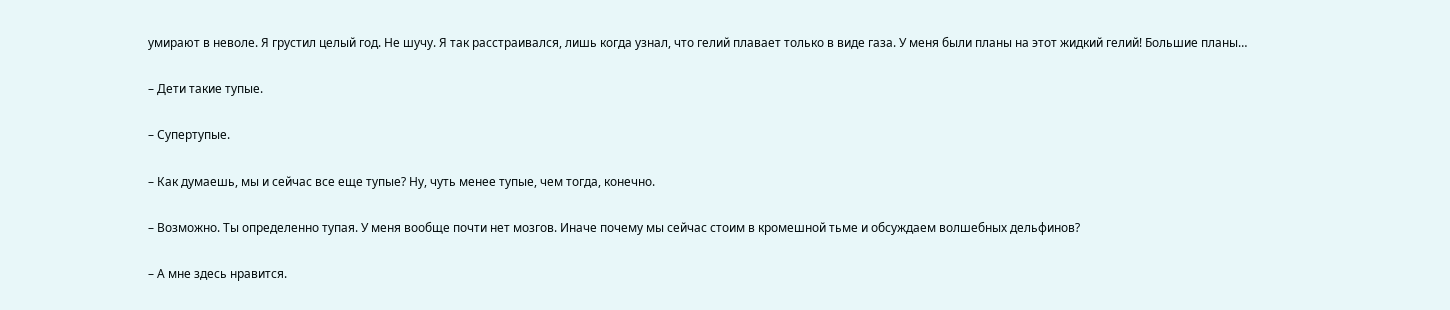умирают в неволе. Я грустил целый год. Не шучу. Я так расстраивался, лишь когда узнал, что гелий плавает только в виде газа. У меня были планы на этот жидкий гелий! Большие планы…

– Дети такие тупые.

– Супертупые.

– Как думаешь, мы и сейчас все еще тупые? Ну, чуть менее тупые, чем тогда, конечно.

– Возможно. Ты определенно тупая. У меня вообще почти нет мозгов. Иначе почему мы сейчас стоим в кромешной тьме и обсуждаем волшебных дельфинов?

– А мне здесь нравится.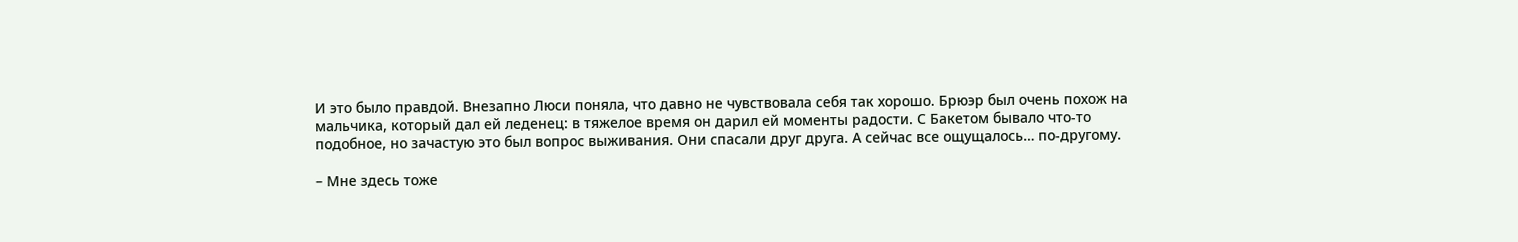И это было правдой. Внезапно Люси поняла, что давно не чувствовала себя так хорошо. Брюэр был очень похож на мальчика, который дал ей леденец: в тяжелое время он дарил ей моменты радости. С Бакетом бывало что-то подобное, но зачастую это был вопрос выживания. Они спасали друг друга. А сейчас все ощущалось… по-другому.

– Мне здесь тоже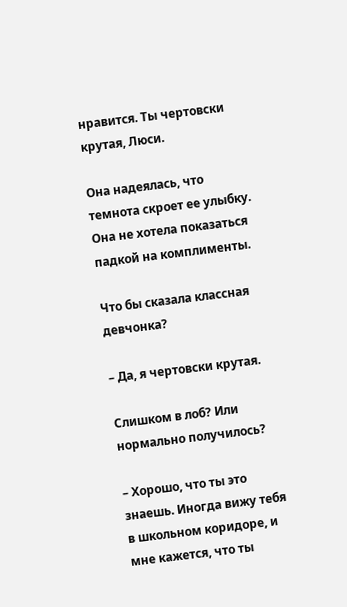нравится. Ты чертовски крутая, Люси.

Она надеялась, что темнота скроет ее улыбку. Она не хотела показаться падкой на комплименты.

Что бы сказала классная девчонка?

– Да, я чертовски крутая.

Слишком в лоб? Или нормально получилось?

– Хорошо, что ты это знаешь. Иногда вижу тебя в школьном коридоре, и мне кажется, что ты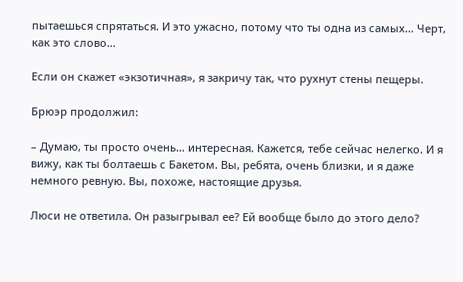пытаешься спрятаться. И это ужасно, потому что ты одна из самых… Черт, как это слово…

Если он скажет «экзотичная», я закричу так, что рухнут стены пещеры.

Брюэр продолжил:

– Думаю, ты просто очень… интересная. Кажется, тебе сейчас нелегко. И я вижу, как ты болтаешь с Бакетом. Вы, ребята, очень близки, и я даже немного ревную. Вы, похоже, настоящие друзья.

Люси не ответила. Он разыгрывал ее? Ей вообще было до этого дело?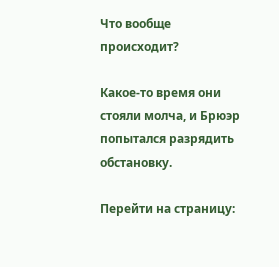Что вообще происходит?

Какое-то время они стояли молча, и Брюэр попытался разрядить обстановку.

Перейти на страницу: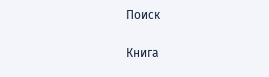Поиск

Книга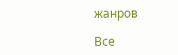жанров

Все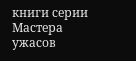книги серии Мастера ужасов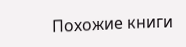Похожие книги